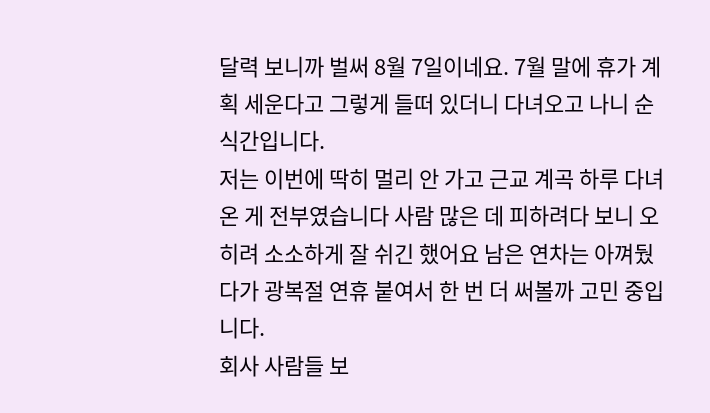달력 보니까 벌써 8월 7일이네요. 7월 말에 휴가 계획 세운다고 그렇게 들떠 있더니 다녀오고 나니 순식간입니다.
저는 이번에 딱히 멀리 안 가고 근교 계곡 하루 다녀온 게 전부였습니다 사람 많은 데 피하려다 보니 오히려 소소하게 잘 쉬긴 했어요 남은 연차는 아껴뒀다가 광복절 연휴 붙여서 한 번 더 써볼까 고민 중입니다.
회사 사람들 보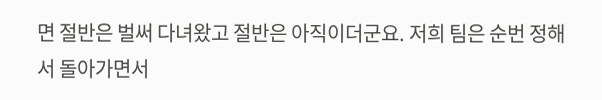면 절반은 벌써 다녀왔고 절반은 아직이더군요. 저희 팀은 순번 정해서 돌아가면서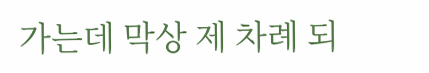가는데 막상 제 차례 되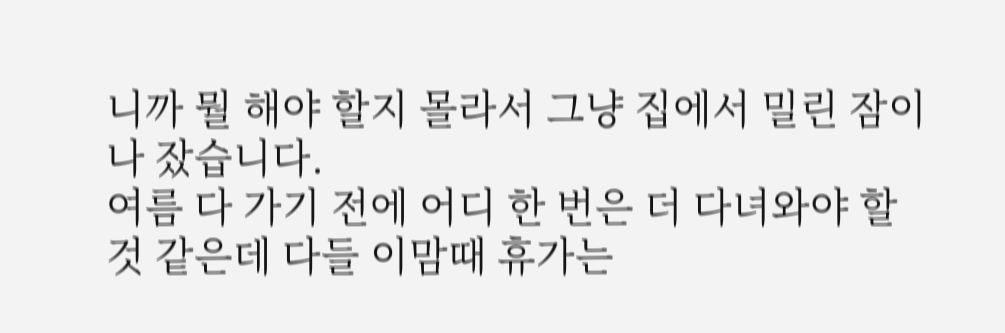니까 뭘 해야 할지 몰라서 그냥 집에서 밀린 잠이나 잤습니다.
여름 다 가기 전에 어디 한 번은 더 다녀와야 할 것 같은데 다들 이맘때 휴가는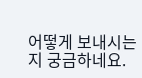어떻게 보내시는지 궁금하네요.